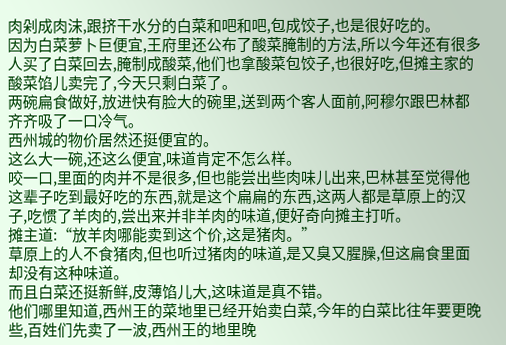肉剁成肉沫,跟挤干水分的白菜和吧和吧,包成饺子,也是很好吃的。
因为白菜萝卜巨便宜,王府里还公布了酸菜腌制的方法,所以今年还有很多人买了白菜回去,腌制成酸菜,他们也拿酸菜包饺子,也很好吃,但摊主家的酸菜馅儿卖完了,今天只剩白菜了。
两碗扁食做好,放进快有脸大的碗里,送到两个客人面前,阿穆尔跟巴林都齐齐吸了一口冷气。
西州城的物价居然还挺便宜的。
这么大一碗,还这么便宜,味道肯定不怎么样。
咬一口,里面的肉并不是很多,但也能尝出些肉味儿出来,巴林甚至觉得他这辈子吃到最好吃的东西,就是这个扁扁的东西,这两人都是草原上的汉子,吃惯了羊肉的,尝出来并非羊肉的味道,便好奇向摊主打听。
摊主道:“放羊肉哪能卖到这个价,这是猪肉。”
草原上的人不食猪肉,但也听过猪肉的味道,是又臭又腥臊,但这扁食里面却没有这种味道。
而且白菜还挺新鲜,皮薄馅儿大,这味道是真不错。
他们哪里知道,西州王的菜地里已经开始卖白菜,今年的白菜比往年要更晚些,百姓们先卖了一波,西州王的地里晚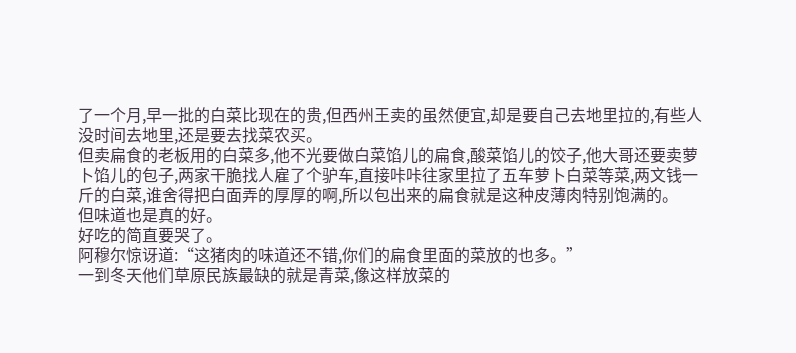了一个月,早一批的白菜比现在的贵,但西州王卖的虽然便宜,却是要自己去地里拉的,有些人没时间去地里,还是要去找菜农买。
但卖扁食的老板用的白菜多,他不光要做白菜馅儿的扁食,酸菜馅儿的饺子,他大哥还要卖萝卜馅儿的包子,两家干脆找人雇了个驴车,直接咔咔往家里拉了五车萝卜白菜等菜,两文钱一斤的白菜,谁舍得把白面弄的厚厚的啊,所以包出来的扁食就是这种皮薄肉特别饱满的。
但味道也是真的好。
好吃的简直要哭了。
阿穆尔惊讶道:“这猪肉的味道还不错,你们的扁食里面的菜放的也多。”
一到冬天他们草原民族最缺的就是青菜,像这样放菜的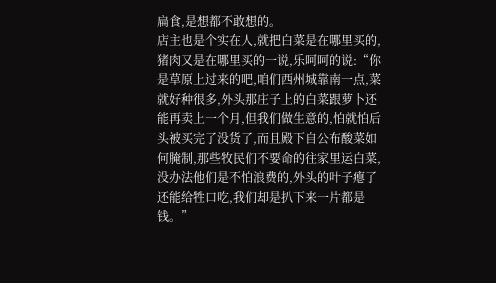扁食,是想都不敢想的。
店主也是个实在人,就把白菜是在哪里买的,猪肉又是在哪里买的一说,乐呵呵的说:“你是草原上过来的吧,咱们西州城靠南一点,菜就好种很多,外头那庄子上的白菜跟萝卜还能再卖上一个月,但我们做生意的,怕就怕后头被买完了没货了,而且殿下自公布酸菜如何腌制,那些牧民们不要命的往家里运白菜,没办法他们是不怕浪费的,外头的叶子瘪了还能给牲口吃,我们却是扒下来一片都是钱。”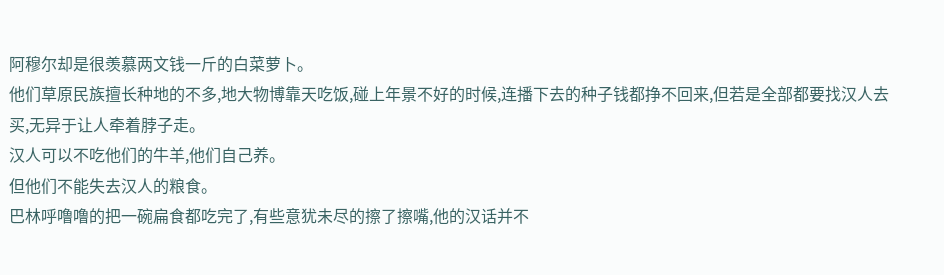阿穆尔却是很羡慕两文钱一斤的白菜萝卜。
他们草原民族擅长种地的不多,地大物博靠天吃饭,碰上年景不好的时候,连播下去的种子钱都挣不回来,但若是全部都要找汉人去买,无异于让人牵着脖子走。
汉人可以不吃他们的牛羊,他们自己养。
但他们不能失去汉人的粮食。
巴林呼噜噜的把一碗扁食都吃完了,有些意犹未尽的擦了擦嘴,他的汉话并不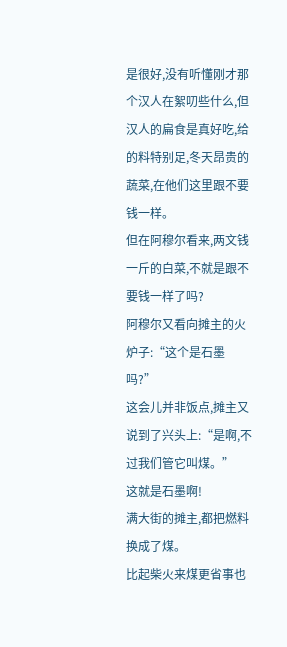是很好,没有听懂刚才那个汉人在絮叨些什么,但汉人的扁食是真好吃,给的料特别足,冬天昂贵的蔬菜,在他们这里跟不要钱一样。
但在阿穆尔看来,两文钱一斤的白菜,不就是跟不要钱一样了吗?
阿穆尔又看向摊主的火炉子:“这个是石墨吗?”
这会儿并非饭点,摊主又说到了兴头上:“是啊,不过我们管它叫煤。”
这就是石墨啊!
满大街的摊主,都把燃料换成了煤。
比起柴火来煤更省事也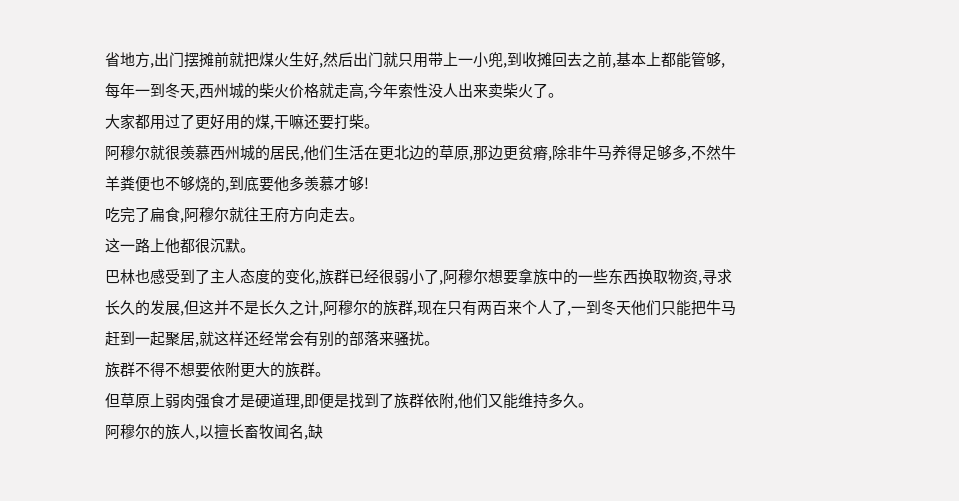省地方,出门摆摊前就把煤火生好,然后出门就只用带上一小兜,到收摊回去之前,基本上都能管够,每年一到冬天,西州城的柴火价格就走高,今年索性没人出来卖柴火了。
大家都用过了更好用的煤,干嘛还要打柴。
阿穆尔就很羡慕西州城的居民,他们生活在更北边的草原,那边更贫瘠,除非牛马养得足够多,不然牛羊粪便也不够烧的,到底要他多羡慕才够!
吃完了扁食,阿穆尔就往王府方向走去。
这一路上他都很沉默。
巴林也感受到了主人态度的变化,族群已经很弱小了,阿穆尔想要拿族中的一些东西换取物资,寻求长久的发展,但这并不是长久之计,阿穆尔的族群,现在只有两百来个人了,一到冬天他们只能把牛马赶到一起聚居,就这样还经常会有别的部落来骚扰。
族群不得不想要依附更大的族群。
但草原上弱肉强食才是硬道理,即便是找到了族群依附,他们又能维持多久。
阿穆尔的族人,以擅长畜牧闻名,缺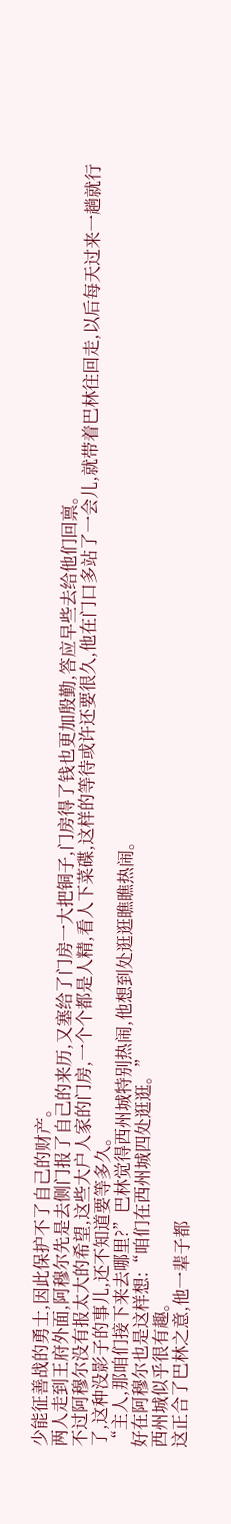少能征善战的勇士,因此保护不了自己的财产。
两人走到王府外面,阿穆尔先是去侧门报了自己的来历,又塞给了门房一大把铜子,门房得了钱也更加殷勤,答应早些去给他们回禀。
不过阿穆尔没有报太大的希望,这些大户人家的门房,一个个都是人精,看人下菜碟,这样的等待或许还要很久,他在门口多站了一会儿,就带着巴林往回走,以后每天过来一趟就行了,这种没影子的事儿,还不知道要等多久。
“主人,那咱们接下来去哪里?”巴林觉得西州城特别热闹,他想到处逛逛瞧瞧热闹。
好在阿穆尔也是这样想:“咱们在西州城四处逛逛。”
西州城似乎很有趣。
这正合了巴林之意,他一辈子都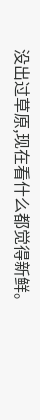没出过草原,现在看什么都觉得新鲜。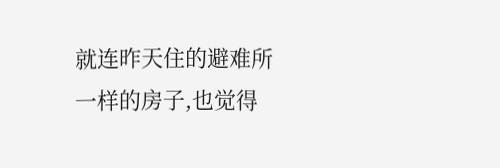就连昨天住的避难所一样的房子,也觉得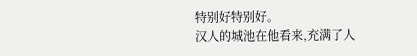特别好特别好。
汉人的城池在他看来,充满了人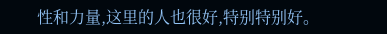性和力量,这里的人也很好,特别特别好。